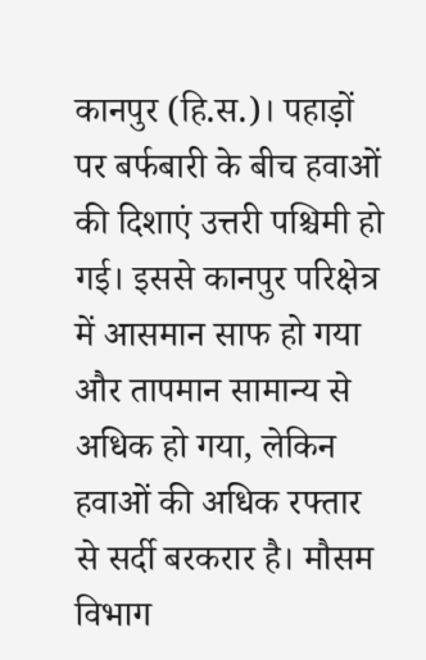कानपुर (हि.स.)। पहाड़ों पर बर्फबारी के बीच हवाओं की दिशाएं उत्तरी पश्चिमी हो गई। इससे कानपुर परिक्षेत्र में आसमान साफ हो गया और तापमान सामान्य से अधिक हो गया, लेकिन हवाओं की अधिक रफ्तार से सर्दी बरकरार है। मौसम विभाग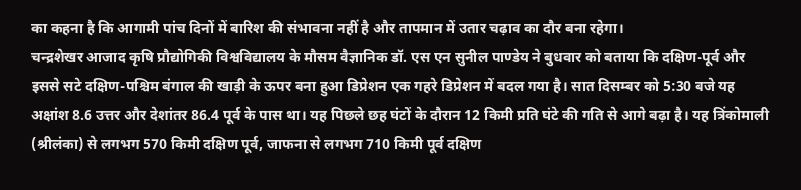का कहना है कि आगामी पांच दिनों में बारिश की संभावना नहीं है और तापमान में उतार चढ़ाव का दौर बना रहेगा।
चन्द्रशेखर आजाद कृषि प्रौद्योगिकी विश्वविद्यालय के मौसम वैज्ञानिक डॉ. एस एन सुनील पाण्डेय ने बुधवार को बताया कि दक्षिण-पूर्व और इससे सटे दक्षिण-पश्चिम बंगाल की खाड़ी के ऊपर बना हुआ डिप्रेशन एक गहरे डिप्रेशन में बदल गया है। सात दिसम्बर को 5:30 बजे यह अक्षांश 8.6 उत्तर और देशांतर 86.4 पूर्व के पास था। यह पिछले छह घंटों के दौरान 12 किमी प्रति घंटे की गति से आगे बढ़ा है। यह त्रिंकोमाली (श्रीलंका) से लगभग 570 किमी दक्षिण पूर्व, जाफना से लगभग 710 किमी पूर्व दक्षिण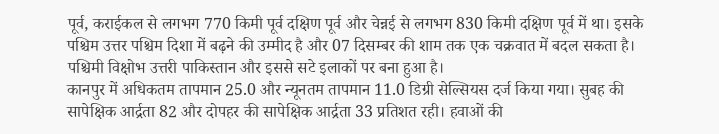पूर्व, कराईकल से लगभग 770 किमी पूर्व दक्षिण पूर्व और चेन्नई से लगभग 830 किमी दक्षिण पूर्व में था। इसके पश्चिम उत्तर पश्चिम दिशा में बढ़ने की उम्मीद है और 07 दिसम्बर की शाम तक एक चक्रवात में बदल सकता है। पश्चिमी विक्षोभ उत्तरी पाकिस्तान और इससे सटे इलाकों पर बना हुआ है।
कानपुर में अधिकतम तापमान 25.0 और न्यूनतम तापमान 11.0 डिग्री सेल्सियस दर्ज किया गया। सुबह की सापेक्षिक आर्द्रता 82 और दोपहर की सापेक्षिक आर्द्रता 33 प्रतिशत रही। हवाओं की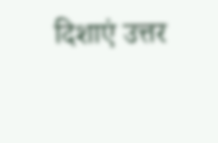दिशाएं उत्तर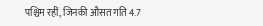पश्चिम रहीं, जिनकी औसत गति 4.7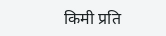किमी प्रति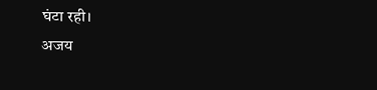घंटा रही।
अजय